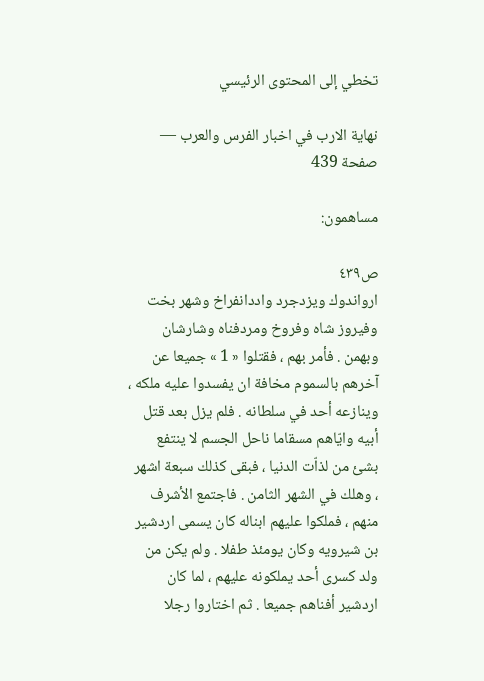تخطي إلى المحتوى الرئيسي

نهاية الارب في اخبار الفرس والعرب — صفحة 439

مساهمون:

ص٤٣٩
ارواندوك ويزدجرد واددانفراخ وشهر بخت وفيروز شاه وفروخ ومردفناه وشارشان وبهمن . فأمر بهم ، فقتلوا « 1 » جميعا عن آخرهم بالسموم مخافة ان يفسدوا عليه ملكه ، وينازعه أحد في سلطانه . فلم يزل بعد قتل أبيه وايّاهم مسقاما ناحل الجسم لا ينتفع بشئ من لذاّت الدنيا ، فبقى كذلك سبعة اشهر ، وهلك في الشهر الثامن . فاجتمع الأشرف منهم ، فملكوا عليهم ابناله كان يسمى اردشير بن شيرويه وكان يومئذ طفلا . ولم يكن من ولد كسرى أحد يملكونه عليهم ، لما كان اردشير أفناهم جميعا . ثم اختاروا رجلا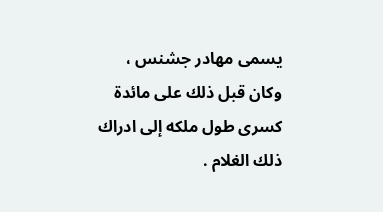يسمى مهادر جشنس ، وكان قبل ذلك على مائدة كسرى طول ملكه إلى ادراك ذلك الغلام .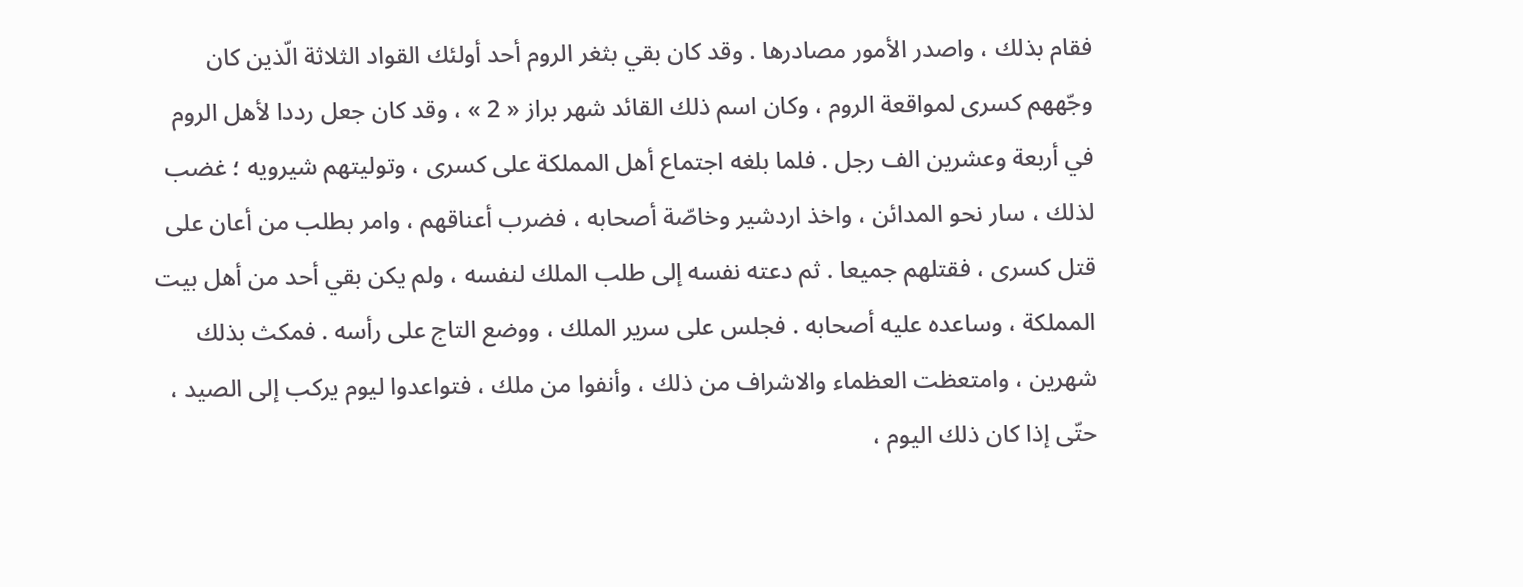فقام بذلك ، واصدر الأمور مصادرها . وقد كان بقي بثغر الروم أحد أولئك القواد الثلاثة الّذين كان وجّههم كسرى لمواقعة الروم ، وكان اسم ذلك القائد شهر براز « 2 » ، وقد كان جعل رددا لأهل الروم في أربعة وعشرين الف رجل . فلما بلغه اجتماع أهل المملكة على كسرى ، وتوليتهم شيرويه ؛ غضب لذلك ، سار نحو المدائن ، واخذ اردشير وخاصّة أصحابه ، فضرب أعناقهم ، وامر بطلب من أعان على قتل كسرى ، فقتلهم جميعا . ثم دعته نفسه إلى طلب الملك لنفسه ، ولم يكن بقي أحد من أهل بيت المملكة ، وساعده عليه أصحابه . فجلس على سرير الملك ، ووضع التاج على رأسه . فمكث بذلك شهرين ، وامتعظت العظماء والاشراف من ذلك ، وأنفوا من ملك ، فتواعدوا ليوم يركب إلى الصيد ، حتّى إذا كان ذلك اليوم ،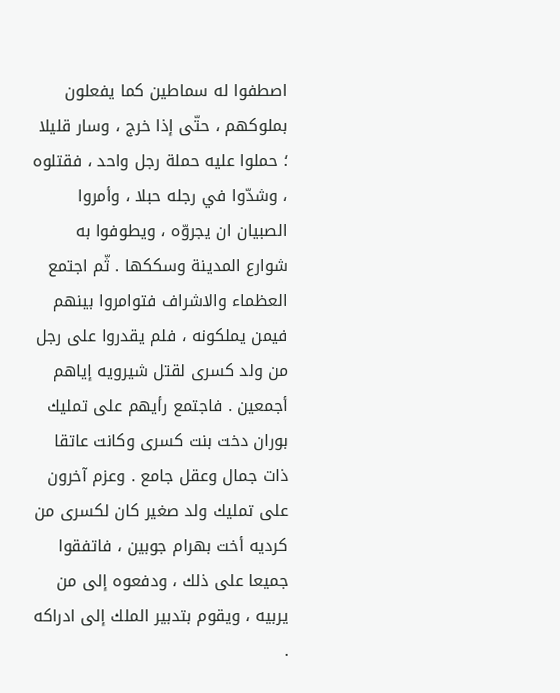اصطفوا له سماطين كما يفعلون بملوكهم ، حتّى إذا خرج ، وسار قليلا ؛ حملوا عليه حملة رجل واحد ، فقتلوه ، وشدّوا في رجله حبلا ، وأمروا الصبيان ان يجروّه ، ويطوفوا به شوارع المدينة وسككها . ثّم اجتمع العظماء والاشراف فتوامروا بينهم فيمن يملكونه ، فلم يقدروا على رجل من ولد كسرى لقتل شيرويه إياهم أجمعين . فاجتمع رأيهم على تمليك بوران دخت بنت كسرى وكانت عاتقا ذات جمال وعقل جامع . وعزم آخرون على تمليك ولد صغير كان لكسرى من كرديه أخت بهرام جوبين ، فاتفقوا جميعا على ذلك ، ودفعوه إلى من يربيه ، ويقوم بتدبير الملك إلى ادراكه .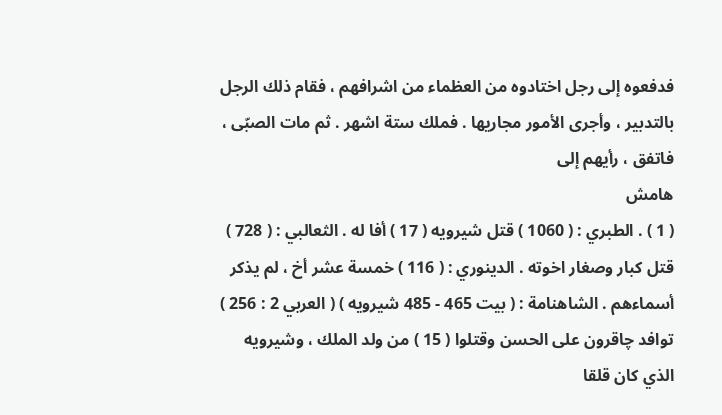فدفعوه إلى رجل اختادوه من العظماء من اشرافهم ، فقام ذلك الرجل بالتدبير ، وأجرى الأمور مجاريها . فملك ستة اشهر . ثم مات الصبّى ، فاتفق ، رأيهم إلى
هامش
( 1 ) . الطبري : ( 1060 ) قتل شيرويه ( 17 ) أفا له . الثعالبي : ( 728 ) قتل كبار وصغار اخوته . الدينوري : ( 116 ) خمسة عشر أخ ، لم يذكر أسماءهم . الشاهنامة : ( بيت 465 - 485 شيرويه ) ( العربي 2 : 256 ) توافد چاقرون على الحسن وقتلوا ( 15 ) من ولد الملك ، وشيرويه الذي كان قلقا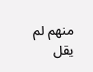منهم لم يقل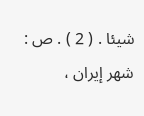شيئا . ( 2 ) . ص : شهر إيران ،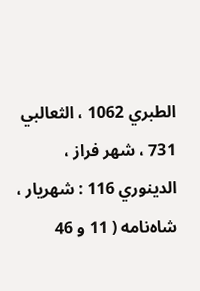الطبري 1062 ، الثعالبي 731 ، شهر فراز ، الدينوري 116 : شهريار ، شاه‌نامه ( 11 و 46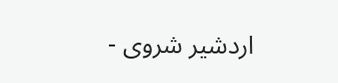اردشير شروى -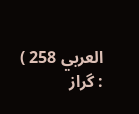العربي 258 ) : گراز